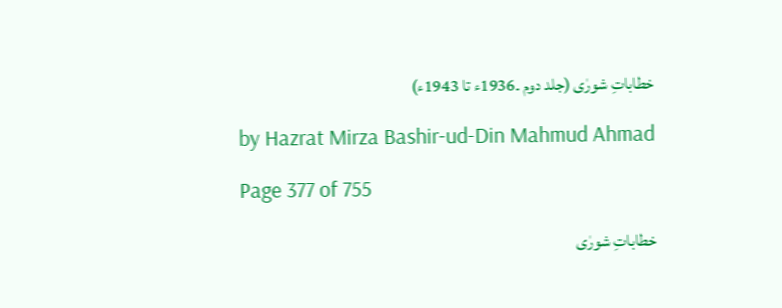خطاباتِ شورٰی (جلد دوم ۔1936ء تا 1943ء)

by Hazrat Mirza Bashir-ud-Din Mahmud Ahmad

Page 377 of 755

خطاباتِ شورٰی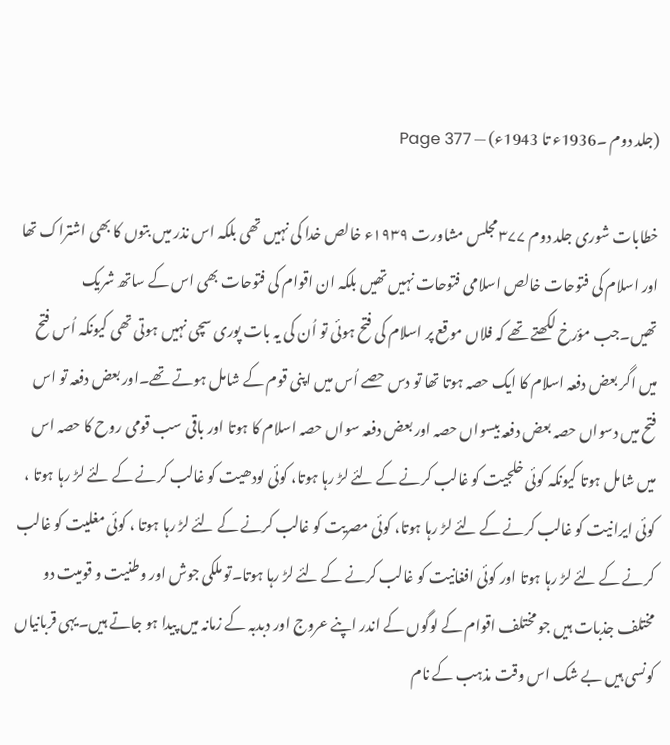(جلد دوم ۔1936ء تا 1943ء) — Page 377

خطابات شوری جلد دوم ۳۷۷ مجلس مشاورت ۱۹۳۹ء خالص خدا کی نہیں تھی بلکہ اس نذر میں بتوں کا بھی اشتراک تھا اور اسلام کی فتوحات خالص اسلامی فتوحات نہیں تھیں بلکہ ان اقوام کی فتوحات بھی اس کے ساتھ شریک تھیں۔جب مؤرخ لکھتے تھے کہ فلاں موقع پر اسلام کی فتح ہوئی تو اُن کی یہ بات پوری سچی نہیں ہوتی تھی کیونکہ اُس فتح میں اگر بعض دفعہ اسلام کا ایک حصہ ہوتا تھا تو دس حصے اُس میں اپنی قوم کے شامل ہوتے تھے۔اور بعض دفعہ تو اس فتح میں دسواں حصہ بعض دفعہ بیسواں حصہ اور بعض دفعہ سواں حصہ اسلام کا ہوتا اور باقی سب قومی روح کا حصہ اس میں شامل ہوتا کیونکہ کوئی خلجیت کو غالب کرنے کے لئے لڑ رہا ہوتا، کوئی لودھیت کو غالب کرنے کے لئے لڑ رہا ہوتا ، کوئی ایرانیت کو غالب کرنے کے لئے لڑ رہا ہوتا، کوئی مصریت کو غالب کرنے کے لئے لڑ رہا ہوتا ، کوئی مغلیت کو غالب کرنے کے لئے لڑ رہا ہوتا اور کوئی افغانیت کو غالب کرنے کے لئے لڑ رہا ہوتا۔تو ملکی جوش اور وطنیت و قومیت دو مختلف جذبات ہیں جو مختلف اقوام کے لوگوں کے اندر اپنے عروج اور دبدبہ کے زمانہ میں پیدا ہو جاتے ہیں۔یہی قربانیاں کونسی ہیں بے شک اس وقت مذہب کے نام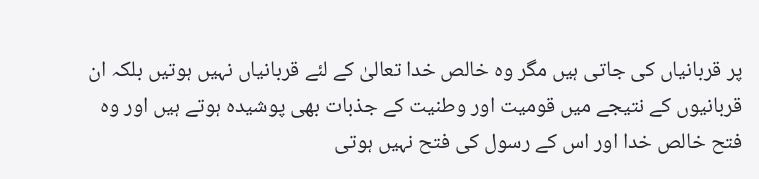پر قربانیاں کی جاتی ہیں مگر وہ خالص خدا تعالیٰ کے لئے قربانیاں نہیں ہوتیں بلکہ ان قربانیوں کے نتیجے میں قومیت اور وطنیت کے جذبات بھی پوشیدہ ہوتے ہیں اور وہ فتح خالص خدا اور اس کے رسول کی فتح نہیں ہوتی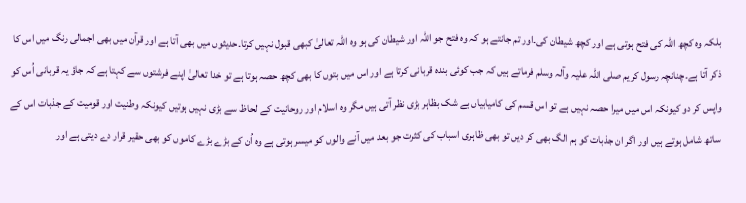بلکہ وہ کچھ اللہ کی فتح ہوتی ہے اور کچھ شیطان کی۔اور تم جانتے ہو کہ وہ فتح جو اللہ اور شیطان کی ہو وہ اللہ تعالیٰ کبھی قبول نہیں کرتا۔حدیثوں میں بھی آتا ہے اور قرآن میں بھی اجمالی رنگ میں اس کا ذکر آتا ہے۔چنانچہ رسول کریم صلی اللہ علیہ وآلہ وسلم فرماتے ہیں کہ جب کوئی بندہ قربانی کرتا ہے اور اس میں بتوں کا بھی کچھ حصہ ہوتا ہے تو خدا تعالیٰ اپنے فرشتوں سے کہتا ہے کہ جاؤ یہ قربانی اُس کو واپس کر دو کیونکہ اس میں میرا حصہ نہیں ہے تو اس قسم کی کامیابیاں بے شک بظاہر بڑی نظر آتی ہیں مگر وہ اسلام اور روحانیت کے لحاظ سے بڑی نہیں ہوتیں کیونکہ وطنیت اور قومیت کے جذبات اس کے ساتھ شامل ہوتے ہیں اور اگر ان جذبات کو ہم الگ بھی کر دیں تو بھی ظاہری اسباب کی کثرت جو بعد میں آنے والوں کو میسر ہوتی ہے وہ اُن کے بڑے بڑے کاموں کو بھی حقیر قرار دے دیتی ہے اور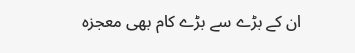ان کے بڑے سے بڑے کام بھی معجزہ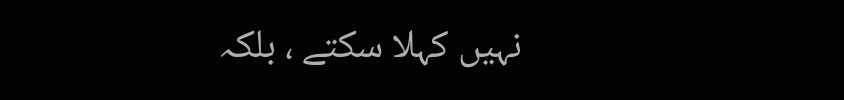نہیں کہلا سکتے ، بلکہ